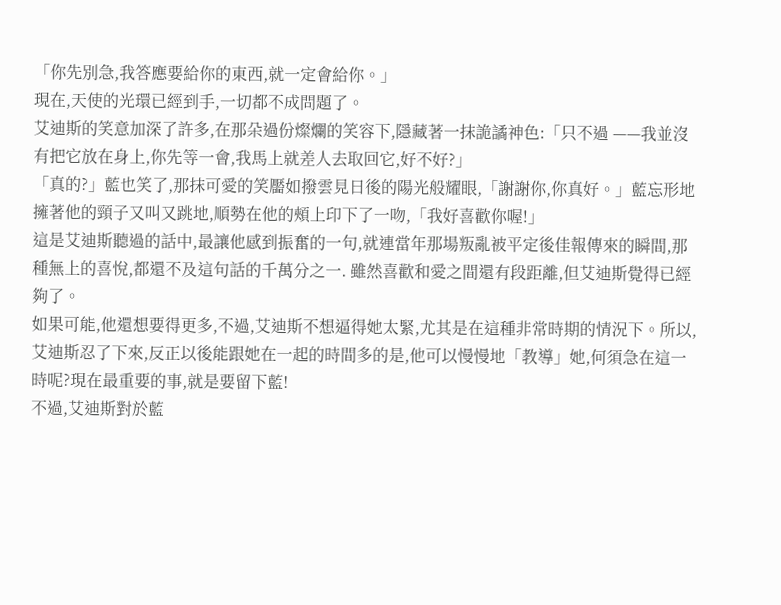「你先別急,我答應要給你的東西,就一定會給你。」
現在,天使的光環已經到手,一切都不成問題了。
艾迪斯的笑意加深了許多,在那朵過份燦爛的笑容下,隱藏著一抹詭譎神色:「只不過 ——我並沒有把它放在身上,你先等一會,我馬上就差人去取回它,好不好?」
「真的?」藍也笑了,那抹可愛的笑靨如撥雲見日後的陽光般耀眼,「謝謝你,你真好。」藍忘形地擁著他的頸子又叫又跳地,順勢在他的頰上印下了一吻,「我好喜歡你喔!」
這是艾迪斯聽過的話中,最讓他感到振奮的一句,就連當年那場叛亂被平定後佳報傳來的瞬間,那種無上的喜悅,都還不及這句話的千萬分之一. 雖然喜歡和愛之間還有段距離,但艾迪斯覺得已經夠了。
如果可能,他還想要得更多,不過,艾迪斯不想逼得她太緊,尤其是在這種非常時期的情況下。所以,艾迪斯忍了下來,反正以後能跟她在一起的時間多的是,他可以慢慢地「教導」她,何須急在這一時呢?現在最重要的事,就是要留下藍!
不過,艾迪斯對於藍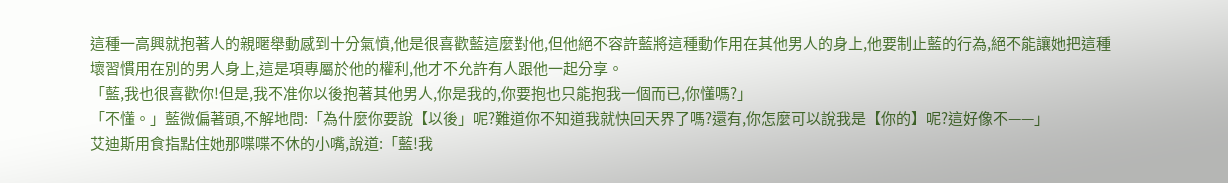這種一高興就抱著人的親暱舉動感到十分氣憤,他是很喜歡藍這麼對他,但他絕不容許藍將這種動作用在其他男人的身上,他要制止藍的行為,絕不能讓她把這種壞習慣用在別的男人身上,這是項專屬於他的權利,他才不允許有人跟他一起分享。
「藍,我也很喜歡你!但是,我不准你以後抱著其他男人,你是我的,你要抱也只能抱我一個而已,你懂嗎?」
「不懂。」藍微偏著頭,不解地問:「為什麼你要說【以後」呢?難道你不知道我就快回天界了嗎?還有,你怎麼可以說我是【你的】呢?這好像不——」
艾迪斯用食指點住她那喋喋不休的小嘴,說道:「藍!我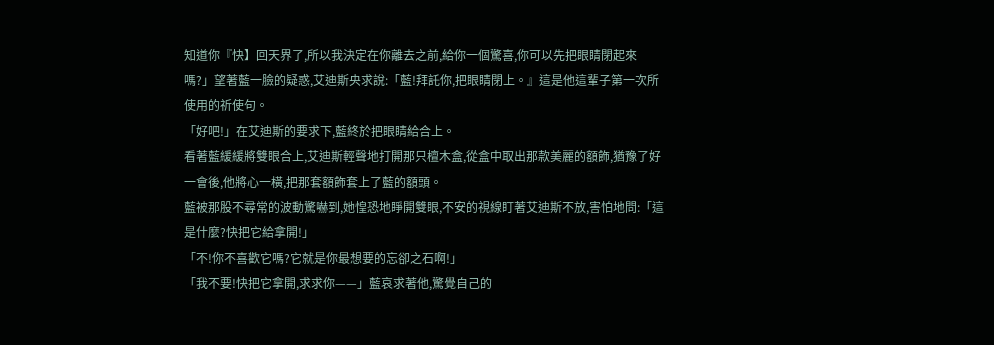知道你『快】回天界了,所以我決定在你離去之前,給你一個驚喜,你可以先把眼睛閉起來嗎?」望著藍一臉的疑惑,艾迪斯央求說:「藍!拜託你,把眼睛閉上。』這是他這輩子第一次所使用的祈使句。
「好吧!」在艾迪斯的要求下,藍終於把眼睛給合上。
看著藍緩緩將雙眼合上,艾迪斯輕聲地打開那只檀木盒,從盒中取出那款美麗的額飾,猶豫了好一會後,他將心一橫,把那套額飾套上了藍的額頭。
藍被那股不尋常的波動驚嚇到,她惶恐地睜開雙眼,不安的視線盯著艾迪斯不放,害怕地問:「這是什麼?快把它給拿開!」
「不!你不喜歡它嗎?它就是你最想要的忘卻之石啊!」
「我不要!快把它拿開,求求你——」藍哀求著他,驚覺自己的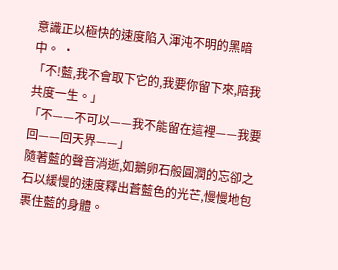意識正以極快的速度陷入渾沌不明的黑暗中。 ·
「不!藍,我不會取下它的,我要你留下來,陪我共度一生。」
「不——不可以——我不能留在這裡——我要回——回天界——」
隨著藍的聲音消逝,如鵝卵石般圓潤的忘卻之石以緩慢的速度釋出蒼藍色的光芒,慢慢地包裹住藍的身體。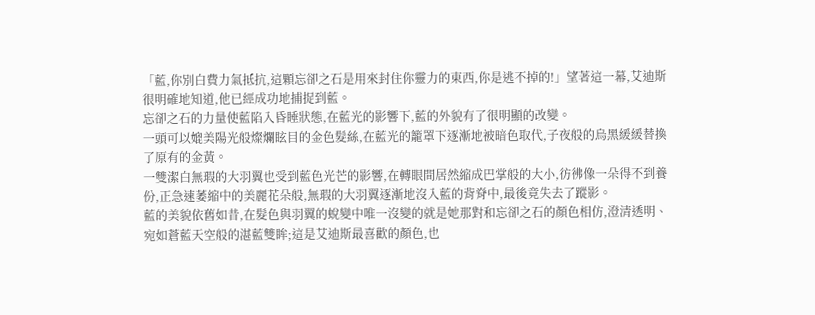「藍,你別白費力氣抵抗,這顆忘卻之石是用來封住你靈力的東西,你是逃不掉的!」望著這一幕,艾迪斯很明確地知道,他已經成功地捕捉到藍。
忘卻之石的力量使藍陷入昏睡狀態,在藍光的影響下,藍的外貌有了很明顯的改變。
一頭可以媲美陽光般燦爛眩目的金色髮絲,在藍光的籠罩下逐漸地被暗色取代,子夜般的烏黑緩緩替換了原有的金黃。
一雙潔白無瑕的大羽翼也受到藍色光芒的影響,在轉眼間居然縮成巴掌般的大小,彷彿像一朵得不到養份,正急速萎縮中的美麗花朵般,無瑕的大羽翼逐漸地沒入藍的背脊中,最後竟失去了蹤影。
藍的美貌依舊如昔,在髮色與羽翼的蛻變中唯一沒變的就是她那對和忘卻之石的顏色相仿,澄清透明、宛如蒼藍天空般的湛藍雙眸;這是艾迪斯最喜歡的顏色,也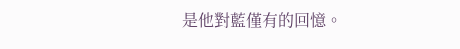是他對藍僅有的回憶。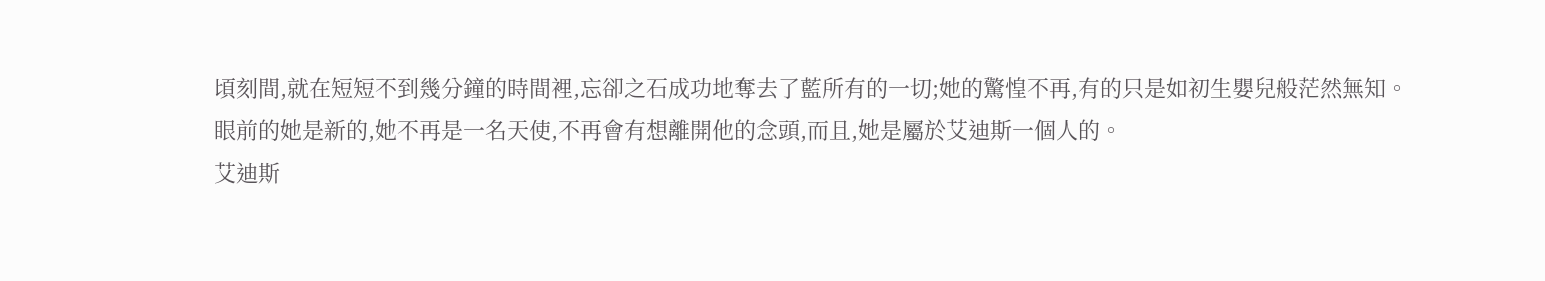頃刻間,就在短短不到幾分鐘的時間裡,忘卻之石成功地奪去了藍所有的一切;她的驚惶不再,有的只是如初生嬰兒般茫然無知。
眼前的她是新的,她不再是一名天使,不再會有想離開他的念頭,而且,她是屬於艾迪斯一個人的。
艾迪斯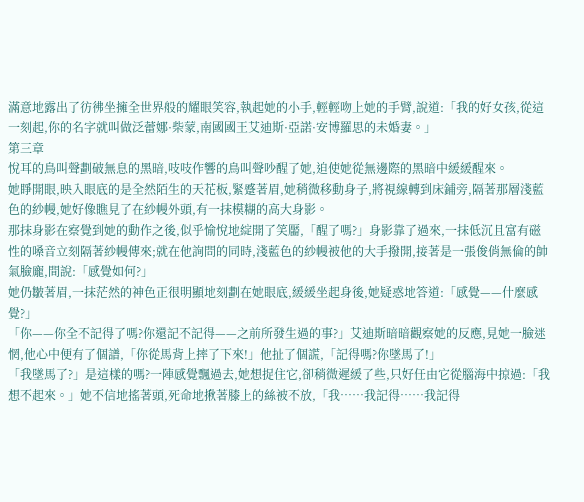滿意地露出了彷彿坐擁全世界般的耀眼笑容,執起她的小手,輕輕吻上她的手臂,說道:「我的好女孩,從這一刻起,你的名字就叫做泛蕾娜·柴蒙,南國國王艾迪斯·亞諾·安博羅思的未婚妻。」
第三章
悅耳的鳥叫聲劃破無息的黑暗,吱吱作響的鳥叫聲吵醒了她,迫使她從無邊際的黑暗中緩緩醒來。
她睜開眼,映入眼底的是全然陌生的天花板,緊蹙著眉,她稍微移動身子,將視線轉到床鋪旁,隔著那層淺藍色的紗幔,她好像瞧見了在紗幔外頭,有一抹模糊的高大身影。
那抹身影在察覺到她的動作之後,似乎愉悅地綻開了笑靨,「醒了嗎?」身影靠了過來,一抹低沉且富有磁性的嗓音立刻隔著紗幔傳來;就在他詢問的同時,淺藍色的紗幔被他的大手撥開,接著是一張俊俏無倫的帥氣臉龐,間說:「感覺如何?」
她仍皺著眉,一抹茫然的神色正很明顯地刻劃在她眼底,緩緩坐起身後,她疑惑地答道:「感覺——什麼感覺?」
「你——你全不記得了嗎?你還記不記得——之前所發生過的事?」艾迪斯暗暗觀察她的反應,見她一臉迷惘,他心中便有了個譜,「你從馬背上摔了下來!」他扯了個謊,「記得嗎?你墜馬了!」
「我墜馬了?」是這樣的嗎?一陣感覺飄過去,她想捉住它,卻稍微遲緩了些,只好任由它從腦海中掠過:「我想不起來。」她不信地搖著頭,死命地揪著膝上的絲被不放,「我……我記得……我記得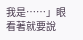我是……」眼看著就要說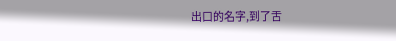出口的名字,到了舌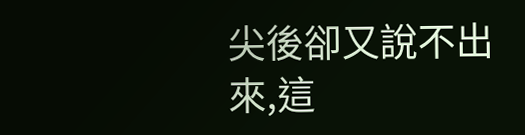尖後卻又說不出來,這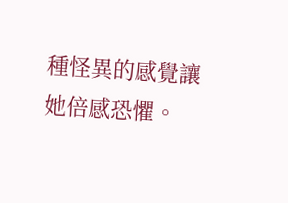種怪異的感覺讓她倍感恐懼。